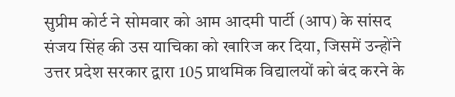सुप्रीम कोर्ट ने सोमवार को आम आदमी पार्टी (आप) के सांसद संजय सिंह की उस याचिका को खारिज कर दिया, जिसमें उन्होंने उत्तर प्रदेश सरकार द्वारा 105 प्राथमिक विद्यालयों को बंद करने के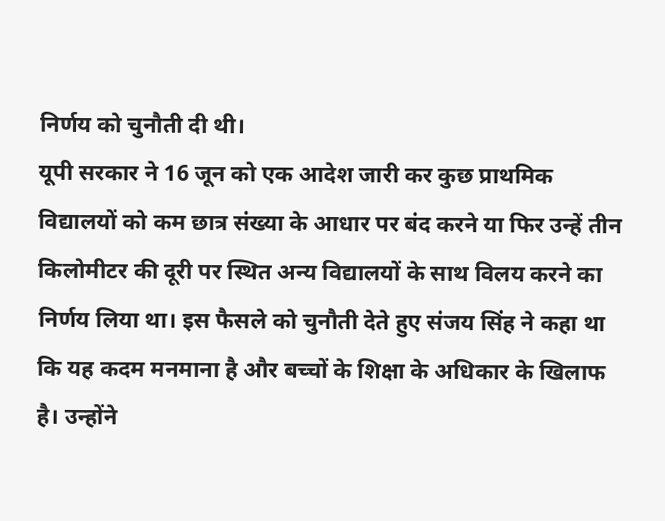निर्णय को चुनौती दी थी।
यूपी सरकार ने 16 जून को एक आदेश जारी कर कुछ प्राथमिक विद्यालयों को कम छात्र संख्या के आधार पर बंद करने या फिर उन्हें तीन किलोमीटर की दूरी पर स्थित अन्य विद्यालयों के साथ विलय करने का निर्णय लिया था। इस फैसले को चुनौती देते हुए संजय सिंह ने कहा था कि यह कदम मनमाना है और बच्चों के शिक्षा के अधिकार के खिलाफ है। उन्होंने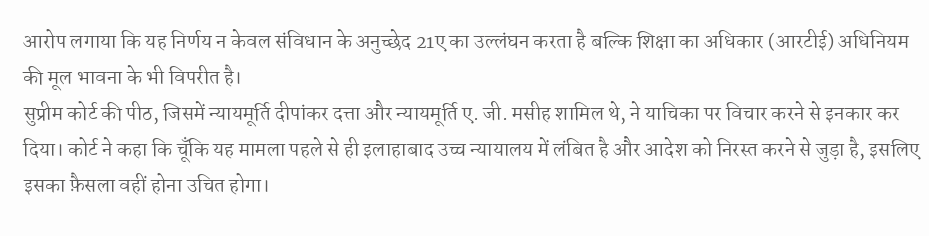आरोप लगाया कि यह निर्णय न केवल संविधान के अनुच्छेद 21ए का उल्लंघन करता है बल्कि शिक्षा का अधिकार (आरटीई) अधिनियम की मूल भावना के भी विपरीत है।
सुप्रीम कोर्ट की पीठ, जिसमें न्यायमूर्ति दीपांकर दत्ता और न्यायमूर्ति ए. जी. मसीह शामिल थे, ने याचिका पर विचार करने से इनकार कर दिया। कोर्ट ने कहा कि चूँकि यह मामला पहले से ही इलाहाबाद उच्च न्यायालय में लंबित है और आदेश को निरस्त करने से जुड़ा है, इसलिए इसका फ़ैसला वहीं होना उचित होगा।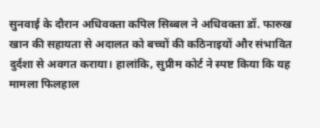सुनवाई के दौरान अधिवक्ता कपिल सिब्बल ने अधिवक्ता डॉ. फारुख खान की सहायता से अदालत को बच्चों की कठिनाइयों और संभावित दुर्दशा से अवगत कराया। हालांकि, सुप्रीम कोर्ट ने स्पष्ट किया कि यह मामला फिलहाल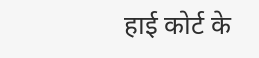हाई कोर्ट के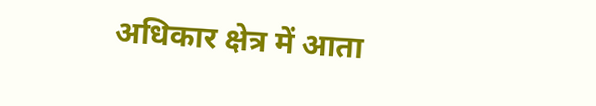अधिकार क्षेत्र में आता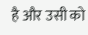है और उसी को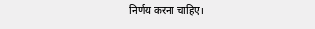निर्णय करना चाहिए।